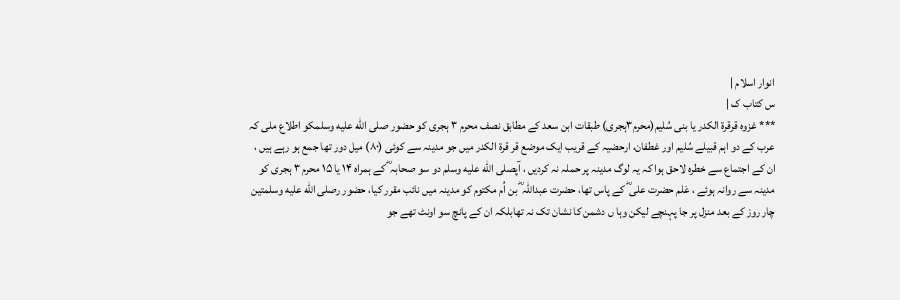انوار اسلام |
س کتاب ک |
*** غزوہ قرقرۃ الکدر یا بنی سُلیم(محرم۳ہجری) طبقات ابن سعد کے مطابق نصف محرم ۳ ہجری کو حضور صلى الله عليه وسلمکو اطلاع ملی کہ عرب کے دو اہم قبیلے سُلیم اور غطفان، ارحضیہ کے قریب ایک موضع قر قرۃ الکدر میں جو مدینہ سے کوئی (۸۰) میل دور تھا جمع ہو رہے ہیں ، ان کے اجتماع سے خطرہ لاحق ہوا کہ یہ لوگ مدینہ پر حملہ نہ کردیں ، آپصلى الله عليه وسلم دو سو صحابہ ؓ کے ہمراہ ۱۴ یا ۱۵ محرم ۳ ہجری کو مدینہ سے روانہ ہوئے ، عَلم حضرت علی ؓ کے پاس تھا، حضرت عبداللہ ؓ بن اُم مکتوم کو مدینہ میں نائب مقرر کیا، حضور رصلى الله عليه وسلمتین چار روز کے بعد منزل پر جا پہنچے لیکن وہا ں دشمن کا نشان تک نہ تھابلکہ ان کے پانچ سو اونٹ تھے جو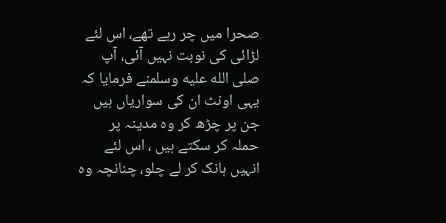صحرا میں چر رہے تھے، اس لئے لڑائی کی نوبت نہیں آئی، آپ صلى الله عليه وسلمنے فرمایا کہ یہی اونٹ ان کی سواریاں ہیں جن پر چڑھ کر وہ مدینہ پر حملہ کر سکتے ہیں ، اس لئے انہیں ہانک کر لے چلو، چنانچہ وہ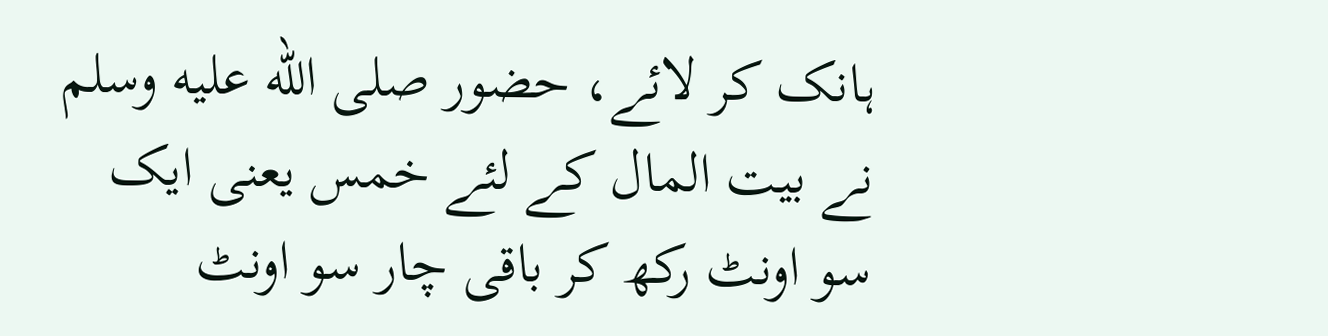ہانک کر لائے، حضور صلى الله عليه وسلم نے بیت المال کے لئے خمس یعنی ایک سو اونٹ رکھ کر باقی چار سو اونٹ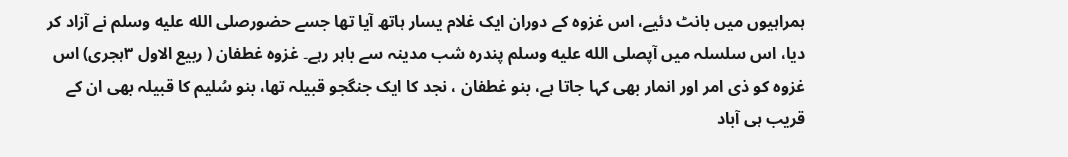ہمراہیوں میں بانٹ دئیے، اس غزوہ کے دوران ایک غلام یسار ہاتھ آیا تھا جسے حضورصلى الله عليه وسلم نے آزاد کر دیا، اس سلسلہ میں آپصلى الله عليه وسلم پندرہ شب مدینہ سے باہر رہے۔ غزوہ غطفان ( ربیع الاول ۳ہجری) اس غزوہ کو ذی امر اور انمار بھی کہا جاتا ہے، بنو غطفان ، نجد کا ایک جنگجو قبیلہ تھا، بنو سُلیم کا قبیلہ بھی ان کے قریب ہی آباد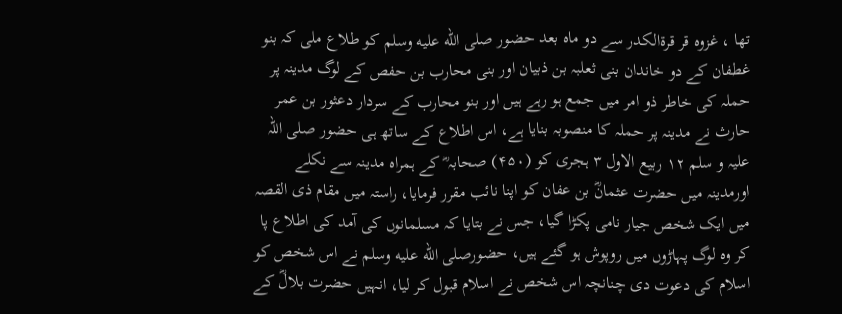تھا ، غزوہ قر قرۃالکدر سے دو ماہ بعد حضور صلى الله عليه وسلم کو طلاع ملی کہ بنو غطفان کے دو خاندان بنی ثعلبہ بن ذبیان اور بنی محارب بن حفص کے لوگ مدینہ پر حملہ کی خاطر ذو امر میں جمع ہو رہے ہیں اور بنو محارب کے سردار دعثور بن عمر حارث نے مدینہ پر حملہ کا منصوبہ بنایا ہے، اس اطلاع کے ساتھ ہی حضور صلی اللہ علیہ و سلم ۱۲ ربیع الاول ۳ ہجری کو (۴۵۰) صحابہ ؓ کے ہمراہ مدینہ سے نکلے اورمدینہ میں حضرت عثمانؓ بن عفان کو اپنا نائب مقرر فرمایا، راستہ میں مقام ذی القصہ میں ایک شخص جیار نامی پکڑا گیا، جس نے بتایا کہ مسلمانوں کی آمد کی اطلاع پا کر وہ لوگ پہاڑوں میں روپوش ہو گئے ہیں، حضورصلى الله عليه وسلم نے اس شخص کو اسلام کی دعوت دی چنانچہ اس شخص نے اسلام قبول کر لیا، انہیں حضرت بلالؓ کے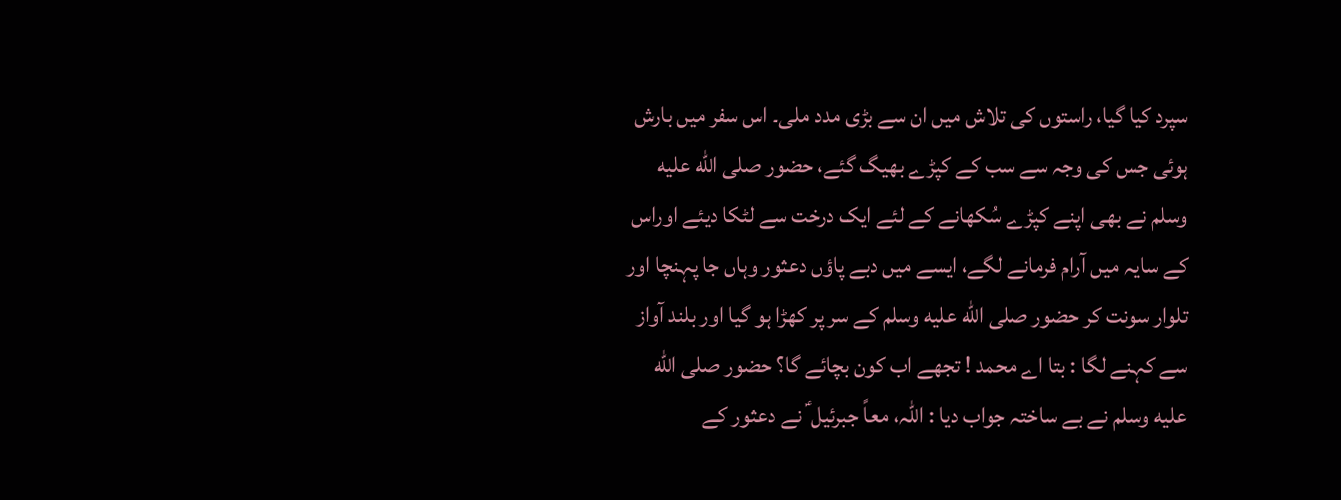سپرد کیا گیا، راستوں کی تلاش میں ان سے بڑی مدد ملی۔ اس سفر میں بارش ہوئی جس کی وجہ سے سب کے کپڑے بھیگ گئے، حضور صلى الله عليه وسلم نے بھی اپنے کپڑے سُکھانے کے لئے ایک درخت سے لٹکا دیئے اوراس کے سایہ میں آرام فرمانے لگے، ایسے میں دبے پاؤں دعثور وہاں جا پہنچا اور تلوار سونت کر حضور صلى الله عليه وسلم کے سر پر کھڑا ہو گیا اور بلند آواز سے کہنے لگا : بتا اے محمد ! تجھے اب کون بچائے گا؟ حضور صلى الله عليه وسلم نے بے ساختہ جواب دیا : اللہ، معاً جبرئیل ؑ نے دعثور کے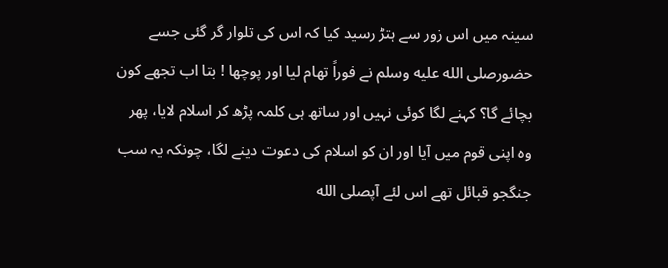سینہ میں اس زور سے ہتڑ رسید کیا کہ اس کی تلوار گر گئی جسے حضورصلى الله عليه وسلم نے فوراً تھام لیا اور پوچھا ! بتا اب تجھے کون بچائے گا؟ کہنے لگا کوئی نہیں اور ساتھ ہی کلمہ پڑھ کر اسلام لایا، پھر وہ اپنی قوم میں آیا اور ان کو اسلام کی دعوت دینے لگا، چونکہ یہ سب جنگجو قبائل تھے اس لئے آپصلى الله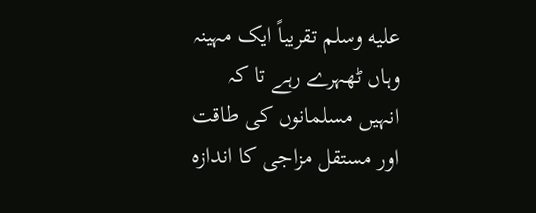عليه وسلم تقریباً ایک مہینہ وہاں ٹھہرے رہے تا کہ انہیں مسلمانوں کی طاقت اور مستقل مزاجی کا اندازہ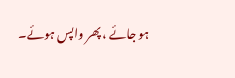ہو جائے ، پھر واپس ہوئے۔